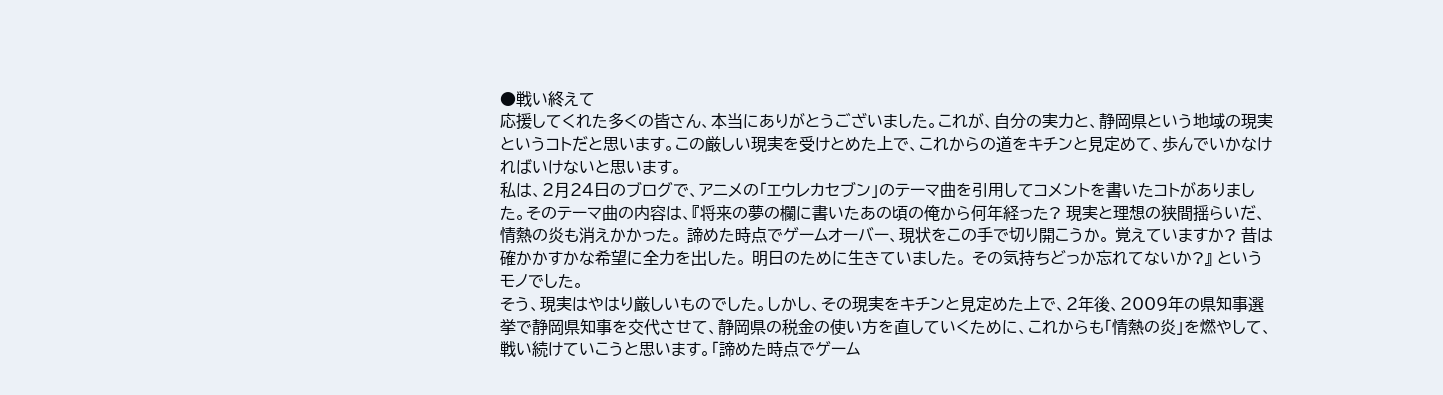●戦い終えて
応援してくれた多くの皆さん、本当にありがとうございました。これが、自分の実力と、静岡県という地域の現実というコトだと思います。この厳しい現実を受けとめた上で、これからの道をキチンと見定めて、歩んでいかなければいけないと思います。
私は、2月24日のブログで、アニメの「エウレカセブン」のテーマ曲を引用してコメントを書いたコトがありました。そのテーマ曲の内容は、『将来の夢の欄に書いたあの頃の俺から何年経った? 現実と理想の狭間揺らいだ、情熱の炎も消えかかった。 諦めた時点でゲームオーバー、現状をこの手で切り開こうか。 覚えていますか? 昔は確かかすかな希望に全力を出した。 明日のために生きていました。 その気持ちどっか忘れてないか?』 というモノでした。
そう、現実はやはり厳しいものでした。しかし、その現実をキチンと見定めた上で、2年後、2009年の県知事選挙で静岡県知事を交代させて、静岡県の税金の使い方を直していくために、これからも「情熱の炎」を燃やして、戦い続けていこうと思います。「諦めた時点でゲーム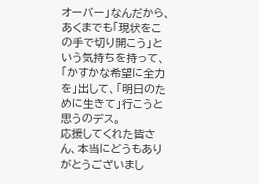オーバー」なんだから、あくまでも「現状をこの手で切り開こう」という気持ちを持って、「かすかな希望に全力を」出して、「明日のために生きて」行こうと思うのデス。
応援してくれた皆さん、本当にどうもありがとうございまし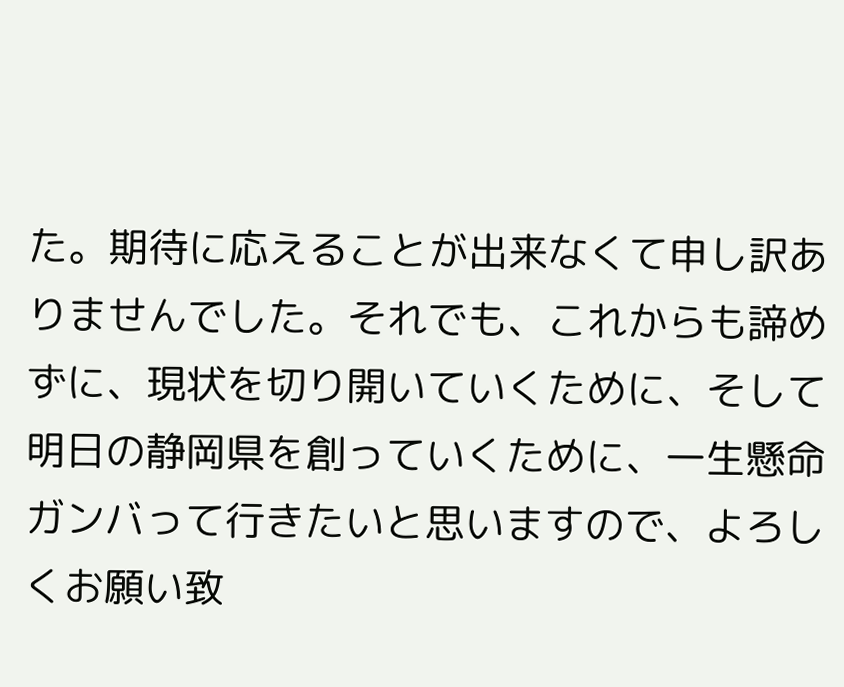た。期待に応えることが出来なくて申し訳ありませんでした。それでも、これからも諦めずに、現状を切り開いていくために、そして明日の静岡県を創っていくために、一生懸命ガンバって行きたいと思いますので、よろしくお願い致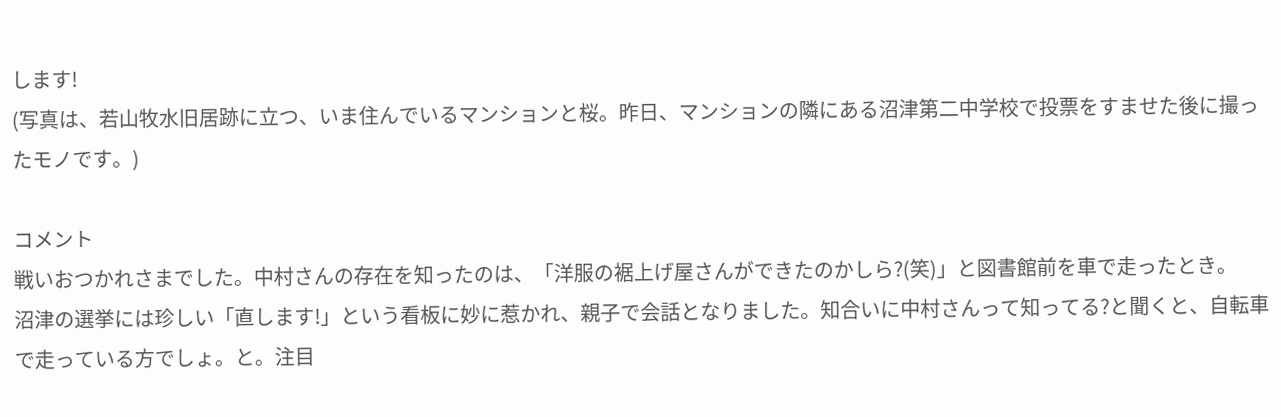します!
(写真は、若山牧水旧居跡に立つ、いま住んでいるマンションと桜。昨日、マンションの隣にある沼津第二中学校で投票をすませた後に撮ったモノです。)

コメント
戦いおつかれさまでした。中村さんの存在を知ったのは、「洋服の裾上げ屋さんができたのかしら?(笑)」と図書館前を車で走ったとき。
沼津の選挙には珍しい「直します!」という看板に妙に惹かれ、親子で会話となりました。知合いに中村さんって知ってる?と聞くと、自転車で走っている方でしょ。と。注目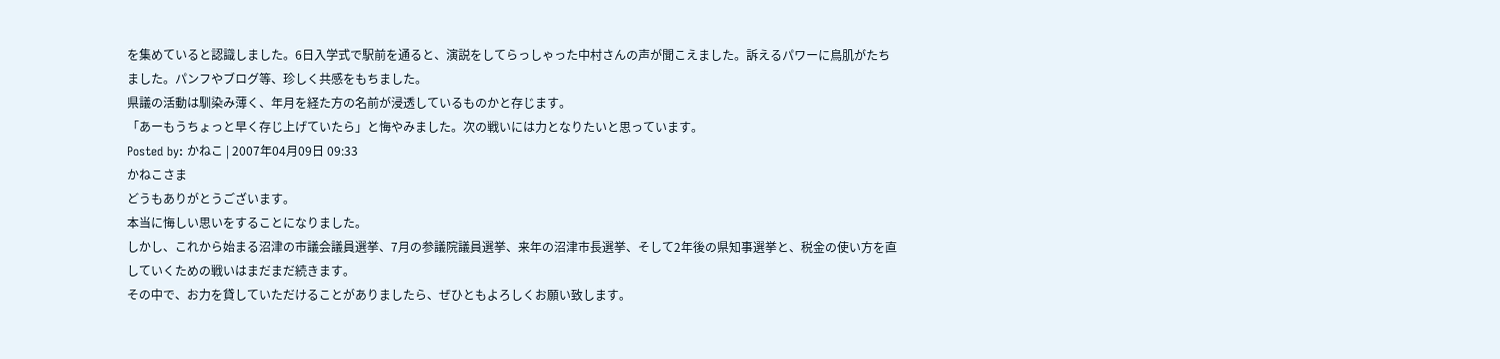を集めていると認識しました。6日入学式で駅前を通ると、演説をしてらっしゃった中村さんの声が聞こえました。訴えるパワーに鳥肌がたちました。パンフやブログ等、珍しく共感をもちました。
県議の活動は馴染み薄く、年月を経た方の名前が浸透しているものかと存じます。
「あーもうちょっと早く存じ上げていたら」と悔やみました。次の戦いには力となりたいと思っています。
Posted by: かねこ | 2007年04月09日 09:33
かねこさま
どうもありがとうございます。
本当に悔しい思いをすることになりました。
しかし、これから始まる沼津の市議会議員選挙、7月の参議院議員選挙、来年の沼津市長選挙、そして2年後の県知事選挙と、税金の使い方を直していくための戦いはまだまだ続きます。
その中で、お力を貸していただけることがありましたら、ぜひともよろしくお願い致します。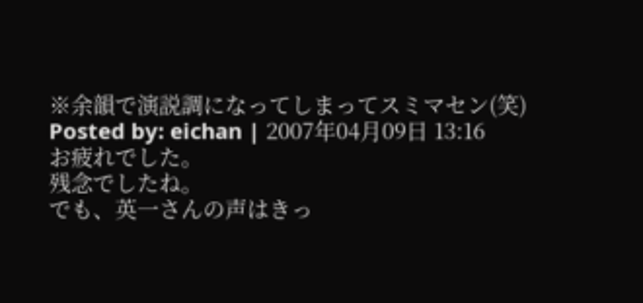※余韻で演説調になってしまってスミマセン(笑)
Posted by: eichan | 2007年04月09日 13:16
お疲れでした。
残念でしたね。
でも、英一さんの声はきっ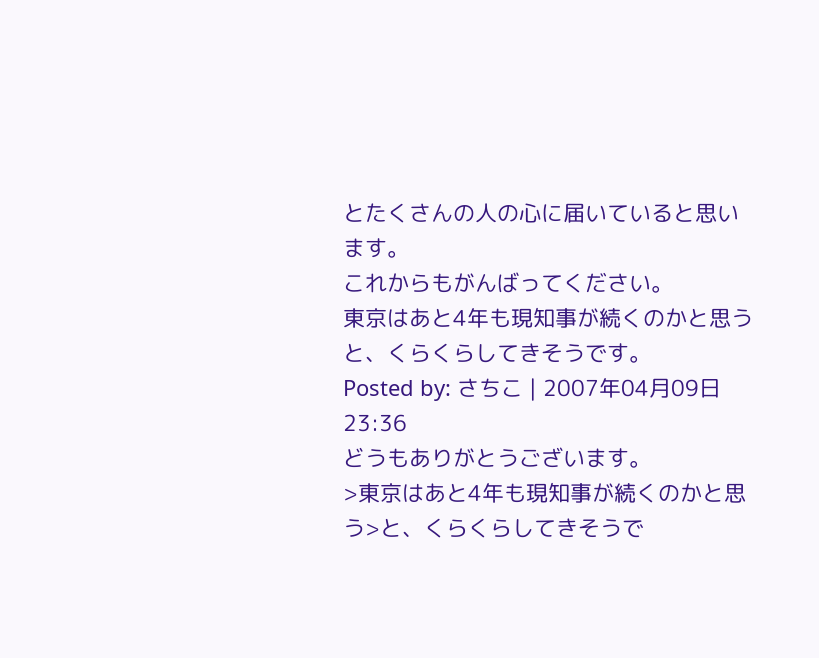とたくさんの人の心に届いていると思います。
これからもがんばってください。
東京はあと4年も現知事が続くのかと思うと、くらくらしてきそうです。
Posted by: さちこ | 2007年04月09日 23:36
どうもありがとうございます。
>東京はあと4年も現知事が続くのかと思う>と、くらくらしてきそうで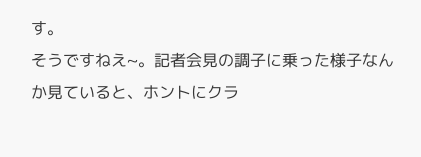す。
そうですねえ~。記者会見の調子に乗った様子なんか見ていると、ホントにクラ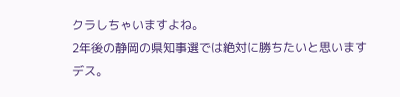クラしちゃいますよね。
2年後の静岡の県知事選では絶対に勝ちたいと思いますデス。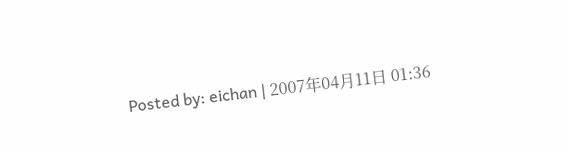Posted by: eichan | 2007年04月11日 01:36